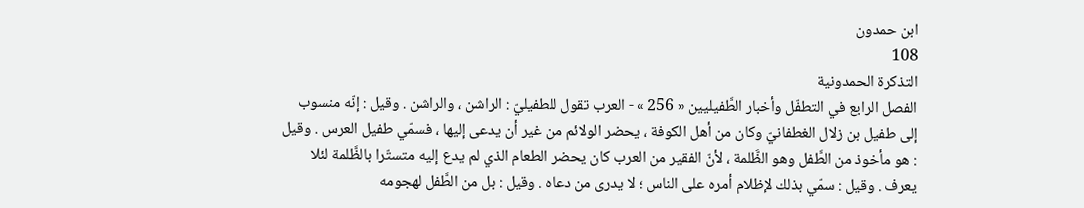ابن حمدون
108
التذكرة الحمدونية
الفصل الرابع في التطفّل وأخبار الطَّفيليين « 256 » - العرب تقول للطفيليّ : الراشن ، والراشن . وقيل : إنّه منسوب إلى طفيل بن زلال الغطفانيّ وكان من أهل الكوفة ، يحضر الولائم من غير أن يدعى إليها ، فسمّي طفيل العرس . وقيل : هو مأخوذ من الطَّفل وهو الظَّلمة ، لأنّ الفقير من العرب كان يحضر الطعام الذي لم يدع إليه متستّرا بالظَّلمة لئلا يعرف . وقيل : سمّي بذلك لإظلام أمره على الناس ؛ لا يدرى من دعاه . وقيل : بل من الطَّفل لهجومه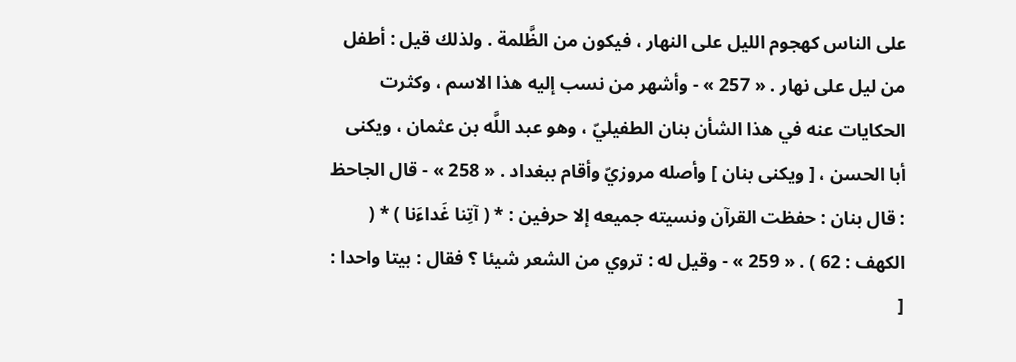على الناس كهجوم الليل على النهار ، فيكون من الظَّلمة . ولذلك قيل : أطفل من ليل على نهار . « 257 » - وأشهر من نسب إليه هذا الاسم ، وكثرت الحكايات عنه في هذا الشأن بنان الطفيليّ ، وهو عبد اللَّه بن عثمان ، ويكنى أبا الحسن ، [ ويكنى بنان ] وأصله مروزيّ وأقام ببغداد . « 258 » - قال الجاحظ : قال بنان : حفظت القرآن ونسيته جميعه إلا حرفين : * ( آتِنا غَداءَنا ) * ( الكهف : 62 ) . « 259 » - وقيل له : تروي من الشعر شيئا ؟ فقال : بيتا واحدا : [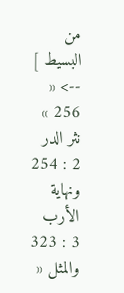من البسيط ]
--> « 256 » نثر الدر 2 : 254 ونهاية الأرب 3 : 323 والمثل «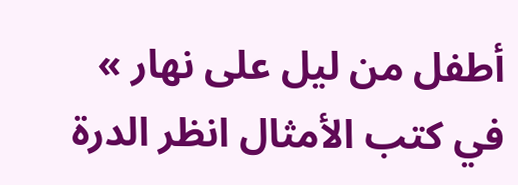أطفل من ليل على نهار » في كتب الأمثال انظر الدرة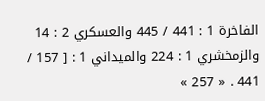الفاخرة 1 : 441 / 445 والعسكري 2 : 14 والزمخشري 1 : 224 والميداني 1 : [ 157 / 441 . « 257 »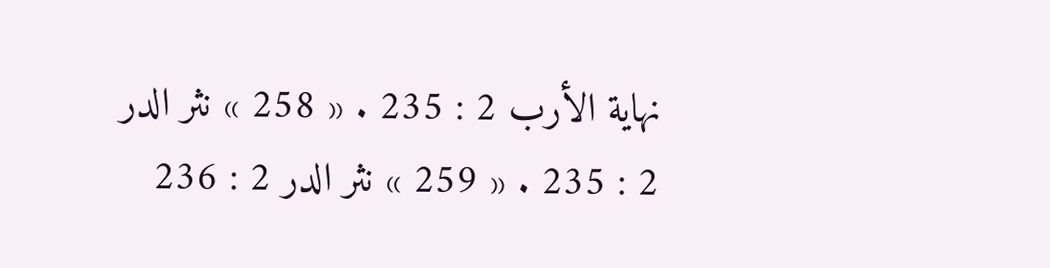نهاية الأرب 2 : 235 . « 258 » نثر الدر 2 : 235 . « 259 » نثر الدر 2 : 236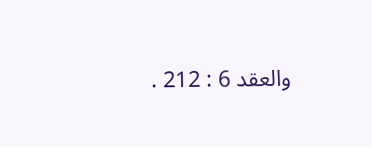والعقد 6 : 212 .